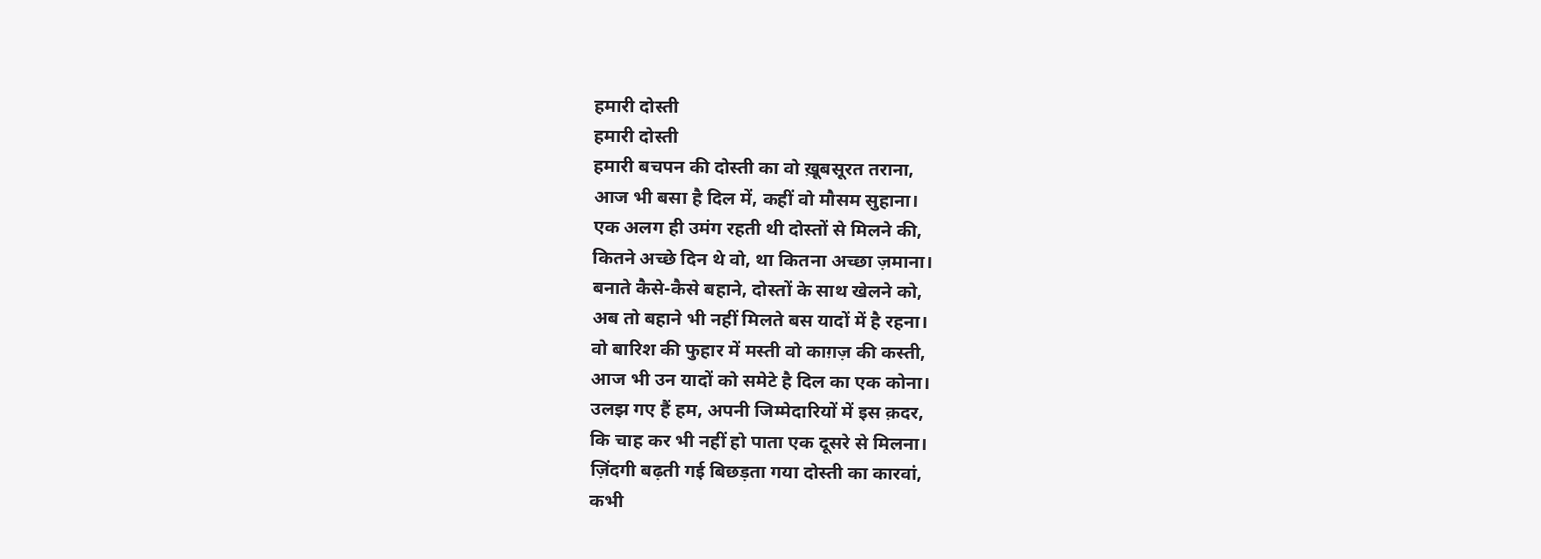हमारी दोस्ती
हमारी दोस्ती
हमारी बचपन की दोस्ती का वो ख़ूबसूरत तराना,
आज भी बसा है दिल में, कहीं वो मौसम सुहाना।
एक अलग ही उमंग रहती थी दोस्तों से मिलने की,
कितने अच्छे दिन थे वो, था कितना अच्छा ज़माना।
बनाते कैसे-कैसे बहाने, दोस्तों के साथ खेलने को,
अब तो बहाने भी नहीं मिलते बस यादों में है रहना।
वो बारिश की फुहार में मस्ती वो काग़ज़ की कस्ती,
आज भी उन यादों को समेटे है दिल का एक कोना।
उलझ गए हैं हम, अपनी जिम्मेदारियों में इस क़दर,
कि चाह कर भी नहीं हो पाता एक दूसरे से मिलना।
ज़िंदगी बढ़ती गई बिछड़ता गया दोस्ती का कारवां,
कभी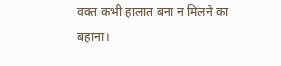वक्त कभी हालात बना न मिलने का बहाना।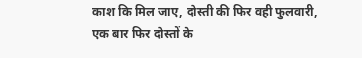काश कि मिल जाए, दोस्ती की फिर वही फुलवारी,
एक बार फिर दोस्तों के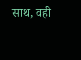साथ, वही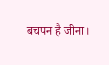बचपन है जीना।